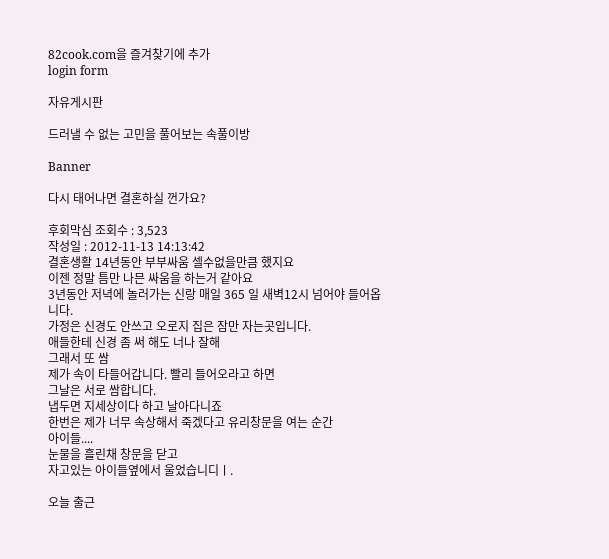82cook.com을 즐겨찾기에 추가
login form

자유게시판

드러낼 수 없는 고민을 풀어보는 속풀이방

Banner

다시 태어나면 결혼하실 껀가요?

후회막심 조회수 : 3,523
작성일 : 2012-11-13 14:13:42
결혼생활 14년동안 부부싸움 셀수없을만큼 했지요
이젠 정말 틈만 나믄 싸움을 하는거 같아요
3년동안 저녁에 놀러가는 신랑 매일 365 일 새벽12시 넘어야 들어옵니다.
가정은 신경도 안쓰고 오로지 집은 잠만 자는곳입니다.
애들한테 신경 좀 써 해도 너나 잘해
그래서 또 쌈
제가 속이 타들어갑니다. 빨리 들어오라고 하면
그날은 서로 쌈합니다.
냅두면 지세상이다 하고 날아다니죠
한번은 제가 너무 속상해서 죽겠다고 유리창문을 여는 순간
아이들....
눈물을 흘린채 창문을 닫고
자고있는 아이들옆에서 울었습니디ㅣ.

오늘 출근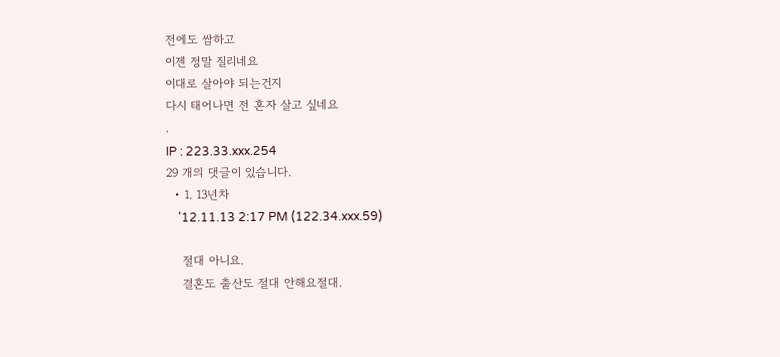전에도 쌈하고
이젠 정말 질리네요
이대로 살아야 되는건지
다시 태어나면 전 혼자 살고 싶네요
.
IP : 223.33.xxx.254
29 개의 댓글이 있습니다.
  • 1. 13년차
    '12.11.13 2:17 PM (122.34.xxx.59)

    절대 아니요.
    결혼도 출산도 절대 안해요절대.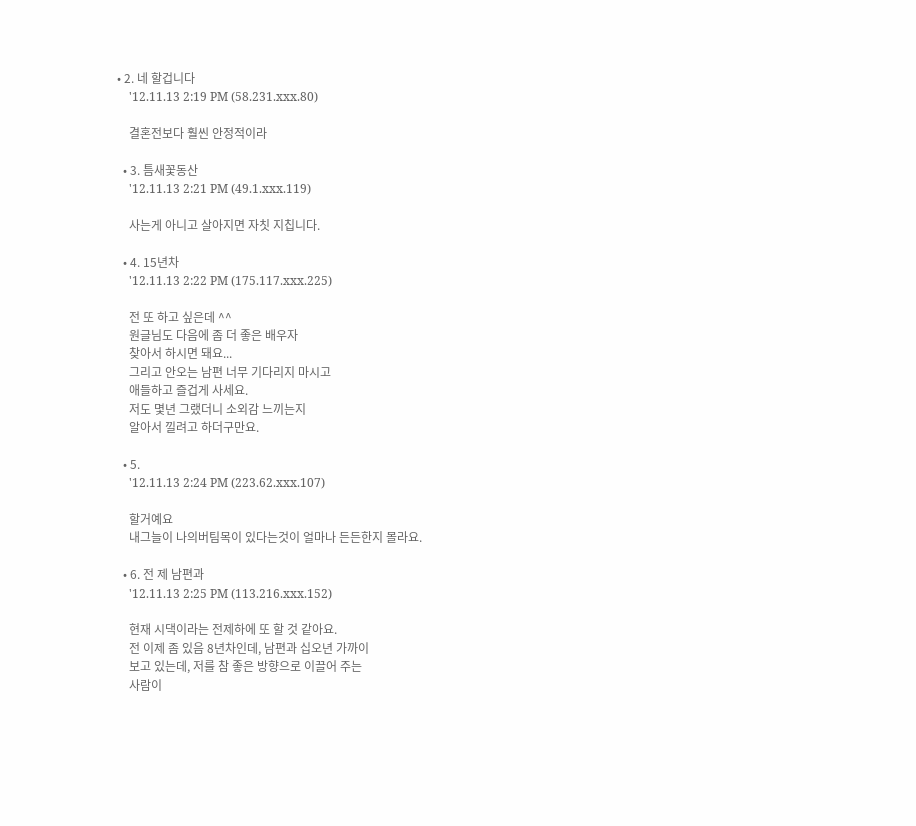• 2. 네 할겁니다
    '12.11.13 2:19 PM (58.231.xxx.80)

    결혼전보다 훨씬 안정적이라

  • 3. 틈새꽃동산
    '12.11.13 2:21 PM (49.1.xxx.119)

    사는게 아니고 살아지면 자칫 지칩니다.

  • 4. 15년차
    '12.11.13 2:22 PM (175.117.xxx.225)

    전 또 하고 싶은데 ^^
    원글님도 다음에 좀 더 좋은 배우자
    찾아서 하시면 돼요...
    그리고 안오는 남편 너무 기다리지 마시고
    애들하고 즐겁게 사세요.
    저도 몇년 그랬더니 소외감 느끼는지
    알아서 낄려고 하더구만요.

  • 5.
    '12.11.13 2:24 PM (223.62.xxx.107)

    할거예요
    내그늘이 나의버팀목이 있다는것이 얼마나 든든한지 몰라요.

  • 6. 전 제 남편과
    '12.11.13 2:25 PM (113.216.xxx.152)

    현재 시댁이라는 전제하에 또 할 것 같아요.
    전 이제 좀 있음 8년차인데, 남편과 십오년 가까이
    보고 있는데, 저를 참 좋은 방향으로 이끌어 주는
    사람이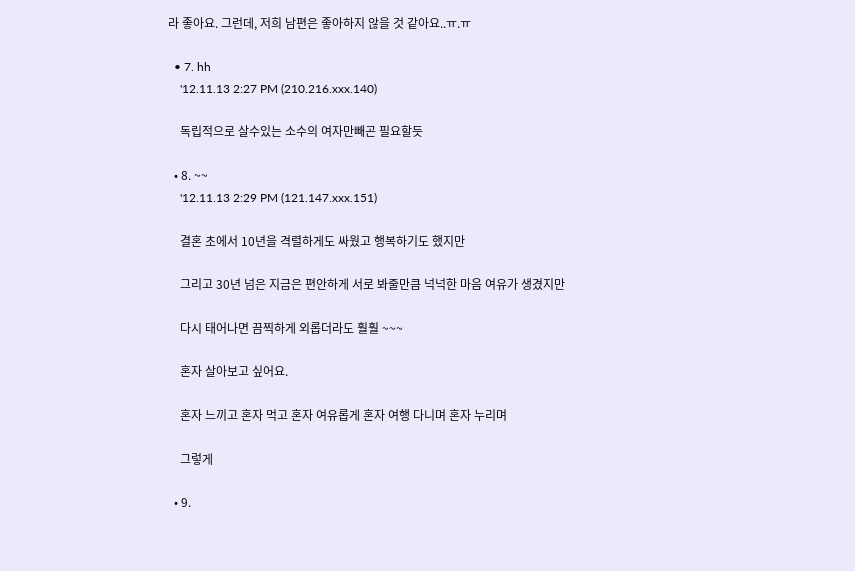라 좋아요. 그런데, 저희 남편은 좋아하지 않을 것 같아요..ㅠ.ㅠ

  • 7. hh
    '12.11.13 2:27 PM (210.216.xxx.140)

    독립적으로 살수있는 소수의 여자만빼곤 필요할듯

  • 8. ~~
    '12.11.13 2:29 PM (121.147.xxx.151)

    결혼 초에서 10년을 격렬하게도 싸웠고 행복하기도 했지만

    그리고 30년 넘은 지금은 편안하게 서로 봐줄만큼 넉넉한 마음 여유가 생겼지만

    다시 태어나면 끔찍하게 외롭더라도 훨훨 ~~~

    혼자 살아보고 싶어요.

    혼자 느끼고 혼자 먹고 혼자 여유롭게 혼자 여행 다니며 혼자 누리며

    그렇게

  • 9.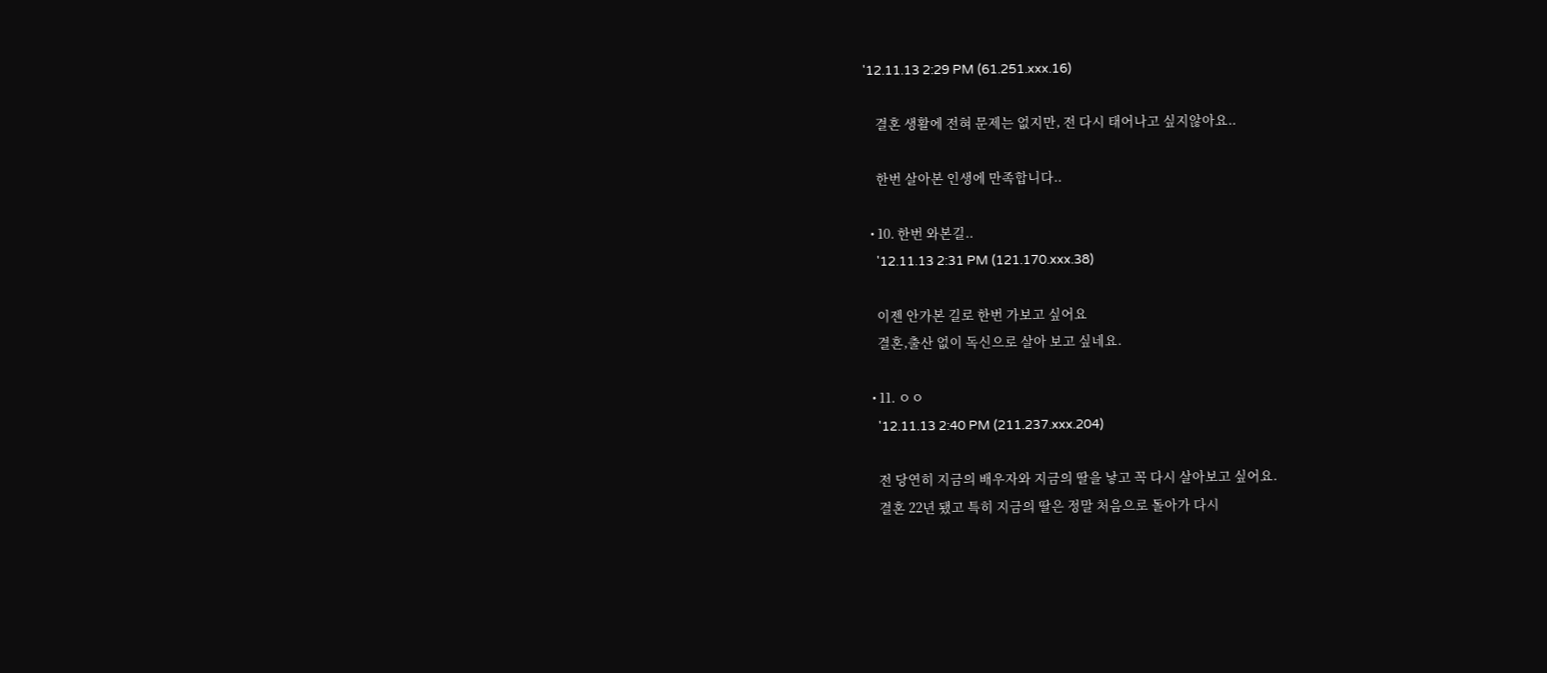'12.11.13 2:29 PM (61.251.xxx.16)

    결혼 생활에 전혀 문제는 없지만, 전 다시 태어나고 싶지않아요..

    한번 살아본 인생에 만족합니다..

  • 10. 한번 와본길..
    '12.11.13 2:31 PM (121.170.xxx.38)

    이젠 안가본 길로 한번 가보고 싶어요
    결혼,출산 없이 독신으로 살아 보고 싶네요.

  • 11. ㅇㅇ
    '12.11.13 2:40 PM (211.237.xxx.204)

    전 당연히 지금의 배우자와 지금의 딸을 낳고 꼭 다시 살아보고 싶어요.
    결혼 22년 됐고 특히 지금의 딸은 정말 처음으로 돌아가 다시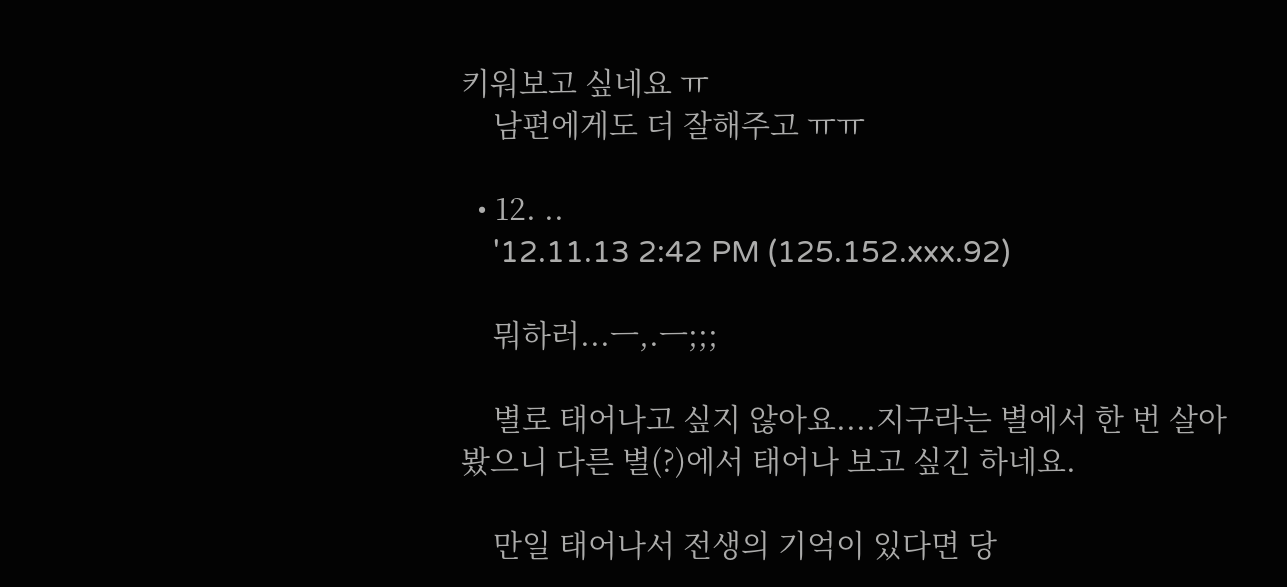키워보고 싶네요 ㅠ
    남편에게도 더 잘해주고 ㅠㅠ

  • 12. ..
    '12.11.13 2:42 PM (125.152.xxx.92)

    뭐하러...ㅡ,.ㅡ;;;

    별로 태어나고 싶지 않아요....지구라는 별에서 한 번 살아 봤으니 다른 별(?)에서 태어나 보고 싶긴 하네요.

    만일 태어나서 전생의 기억이 있다면 당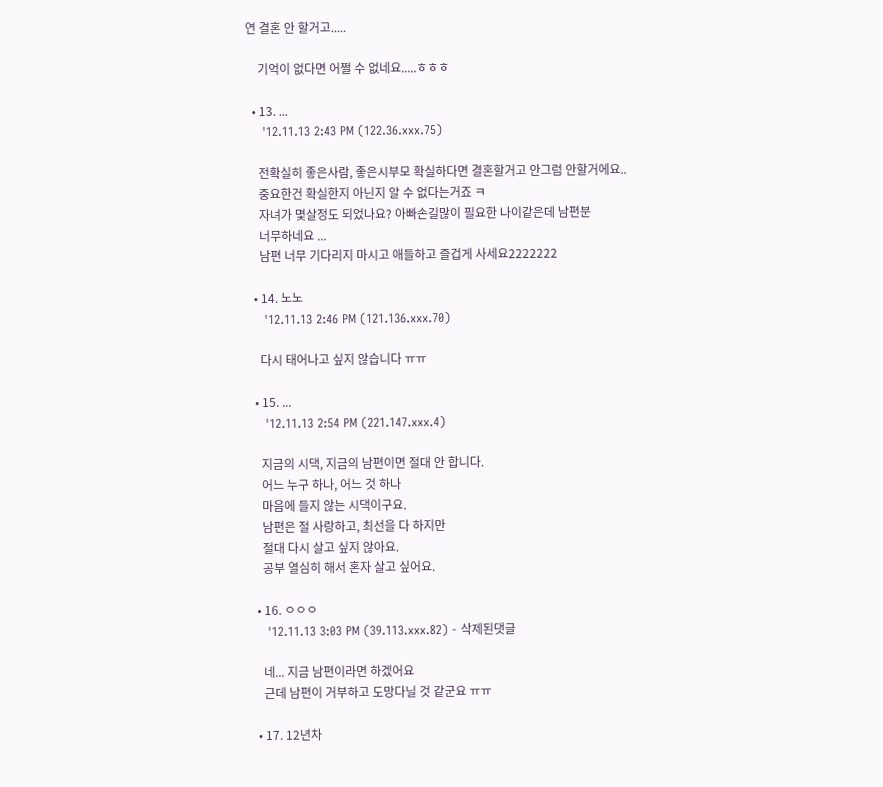연 결혼 안 할거고.....

    기억이 없다면 어쩔 수 없네요.....ㅎㅎㅎ

  • 13. ...
    '12.11.13 2:43 PM (122.36.xxx.75)

    전확실히 좋은사람, 좋은시부모 확실하다면 결혼할거고 안그럼 안할거에요..
    중요한건 확실한지 아닌지 알 수 없다는거죠 ㅋ
    자녀가 몇살정도 되었나요? 아빠손길많이 필요한 나이같은데 남편분
    너무하네요 ...
    남편 너무 기다리지 마시고 애들하고 즐겁게 사세요2222222

  • 14. 노노
    '12.11.13 2:46 PM (121.136.xxx.70)

    다시 태어나고 싶지 않습니다 ㅠㅠ

  • 15. ...
    '12.11.13 2:54 PM (221.147.xxx.4)

    지금의 시댁, 지금의 남편이면 절대 안 합니다.
    어느 누구 하나, 어느 것 하나
    마음에 들지 않는 시댁이구요.
    남편은 절 사랑하고, 최선을 다 하지만
    절대 다시 살고 싶지 않아요.
    공부 열심히 해서 혼자 살고 싶어요.

  • 16. ㅇㅇㅇ
    '12.11.13 3:03 PM (39.113.xxx.82) - 삭제된댓글

    네... 지금 남편이라면 하겠어요
    근데 남편이 거부하고 도망다닐 것 같군요 ㅠㅠ

  • 17. 12년차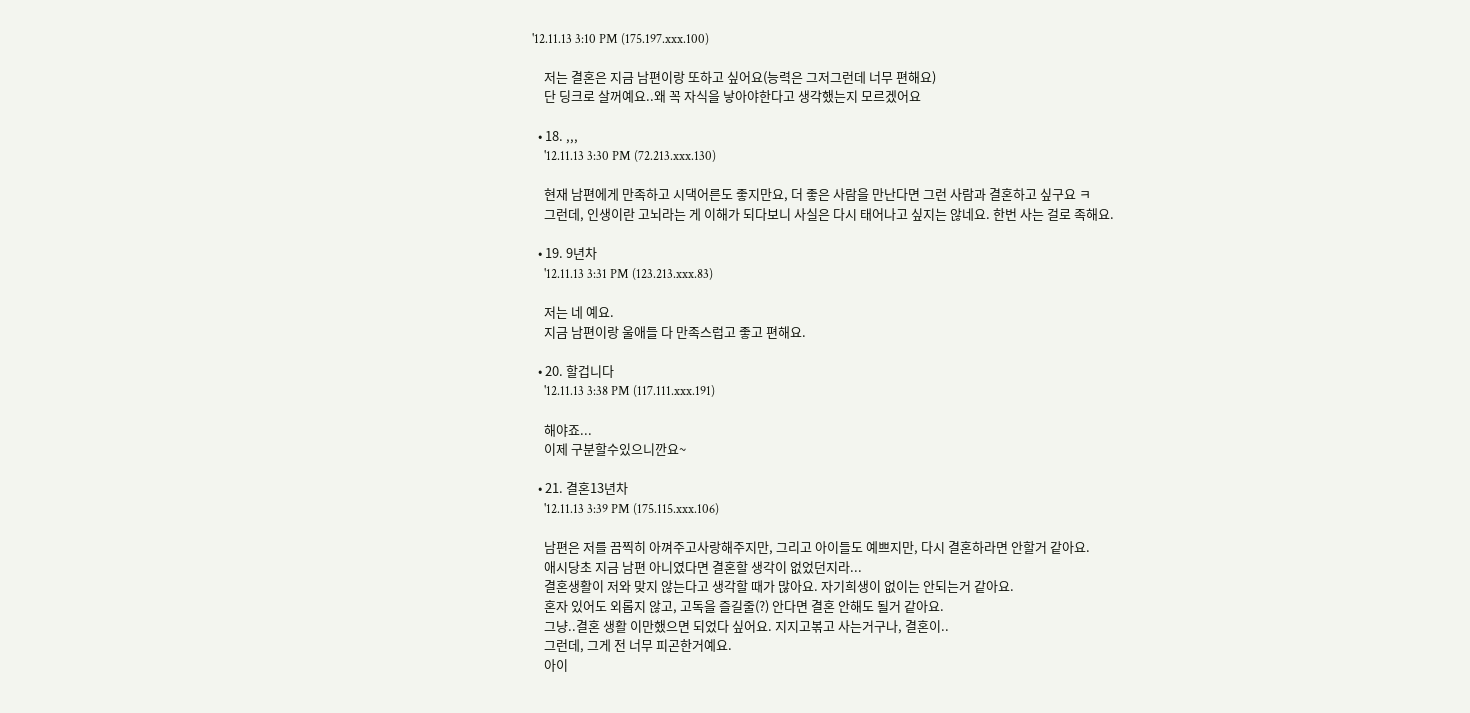'12.11.13 3:10 PM (175.197.xxx.100)

    저는 결혼은 지금 남편이랑 또하고 싶어요(능력은 그저그런데 너무 편해요)
    단 딩크로 살꺼예요..왜 꼭 자식을 낳아야한다고 생각했는지 모르겠어요

  • 18. ,,,
    '12.11.13 3:30 PM (72.213.xxx.130)

    현재 남편에게 만족하고 시댁어른도 좋지만요, 더 좋은 사람을 만난다면 그런 사람과 결혼하고 싶구요 ㅋ
    그런데, 인생이란 고뇌라는 게 이해가 되다보니 사실은 다시 태어나고 싶지는 않네요. 한번 사는 걸로 족해요.

  • 19. 9년차
    '12.11.13 3:31 PM (123.213.xxx.83)

    저는 네 예요.
    지금 남편이랑 울애들 다 만족스럽고 좋고 편해요.

  • 20. 할겁니다
    '12.11.13 3:38 PM (117.111.xxx.191)

    해야죠...
    이제 구분할수있으니깐요~

  • 21. 결혼13년차
    '12.11.13 3:39 PM (175.115.xxx.106)

    남편은 저를 끔찍히 아껴주고사랑해주지만, 그리고 아이들도 예쁘지만, 다시 결혼하라면 안할거 같아요.
    애시당초 지금 남편 아니였다면 결혼할 생각이 없었던지라...
    결혼생활이 저와 맞지 않는다고 생각할 때가 많아요. 자기희생이 없이는 안되는거 같아요.
    혼자 있어도 외롭지 않고, 고독을 즐길줄(?) 안다면 결혼 안해도 될거 같아요.
    그냥..결혼 생활 이만했으면 되었다 싶어요. 지지고볶고 사는거구나, 결혼이..
    그런데, 그게 전 너무 피곤한거예요.
    아이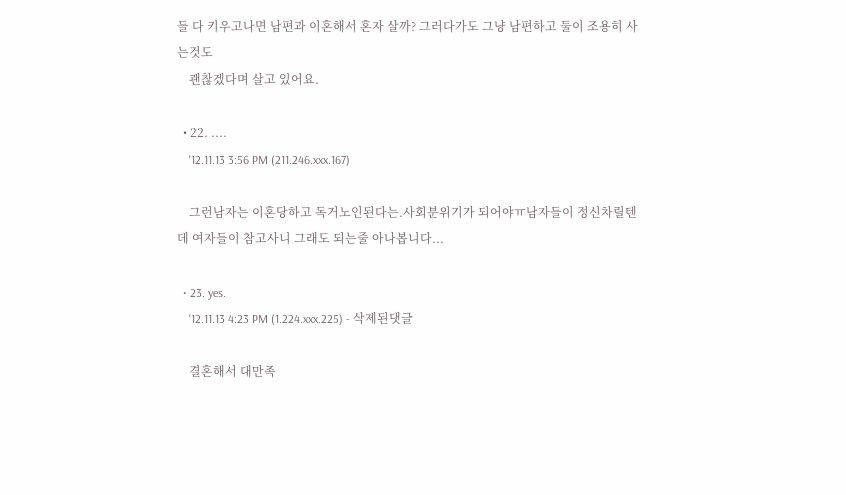들 다 키우고나면 남편과 이혼해서 혼자 살까? 그러다가도 그냥 남편하고 둘이 조용히 사는것도
    괜찮겠다며 살고 있어요.

  • 22. ....
    '12.11.13 3:56 PM (211.246.xxx.167)

    그런남자는 이혼당하고 독거노인된다는.사회분위기가 되어야ㅠ남자들이 정신차릴텐데 여자들이 참고사니 그래도 되는줄 아나봅니다...

  • 23. yes.
    '12.11.13 4:23 PM (1.224.xxx.225) - 삭제된댓글

    결혼해서 대만족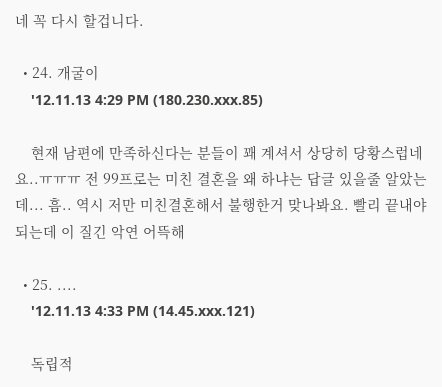네 꼭 다시 할겁니다.

  • 24. 개굴이
    '12.11.13 4:29 PM (180.230.xxx.85)

    현재 남편에 만족하신다는 분들이 꽤 계셔서 상당히 당황스럽네요..ㅠㅠㅠ 전 99프로는 미친 결혼을 왜 하냐는 답글 있을줄 알았는데... 흠.. 역시 저만 미친결혼해서 불행한거 맞나봐요. 빨리 끝내야 되는데 이 질긴 악연 어뜩해

  • 25. ....
    '12.11.13 4:33 PM (14.45.xxx.121)

    독립적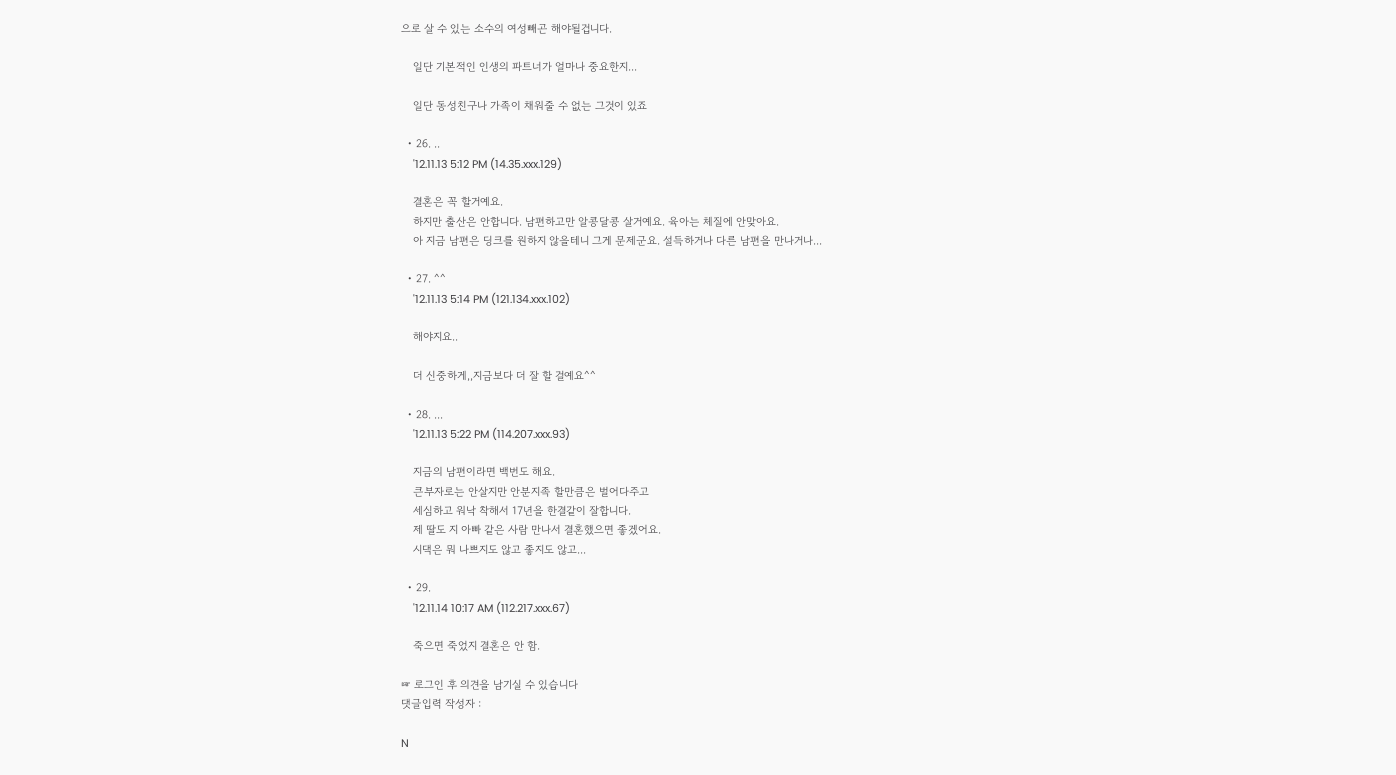으로 살 수 있는 소수의 여성빼곤 해야될겁니다.

    일단 기본적인 인생의 파트너가 얼마나 중요한지...

    일단 동성친구나 가족이 채워줄 수 없는 그것이 있죠

  • 26. ..
    '12.11.13 5:12 PM (14.35.xxx.129)

    결혼은 꼭 할거예요.
    하지만 출산은 안합니다. 남편하고만 알콩달콩 살거예요. 육아는 체질에 안맞아요.
    아 지금 남편은 딩크를 원하지 않을테니 그게 문제군요. 설득하거나 다른 남편을 만나거나...

  • 27. ^^
    '12.11.13 5:14 PM (121.134.xxx.102)

    해야지요..

    더 신중하게,,지금보다 더 잘 할 걸예요^^

  • 28. ...
    '12.11.13 5:22 PM (114.207.xxx.93)

    지금의 남편이라면 백번도 해요.
    큰부자로는 안살지만 안분지족 할만큼은 벌어다주고
    세심하고 워낙 착해서 17년을 한결같이 잘합니다.
    제 딸도 지 아빠 같은 사람 만나서 결혼했으면 좋겠어요.
    시댁은 뭐 나쁘지도 않고 좋지도 않고...

  • 29.
    '12.11.14 10:17 AM (112.217.xxx.67)

    죽으면 죽었지 결혼은 안 함.

☞ 로그인 후 의견을 남기실 수 있습니다
댓글입력 작성자 :

N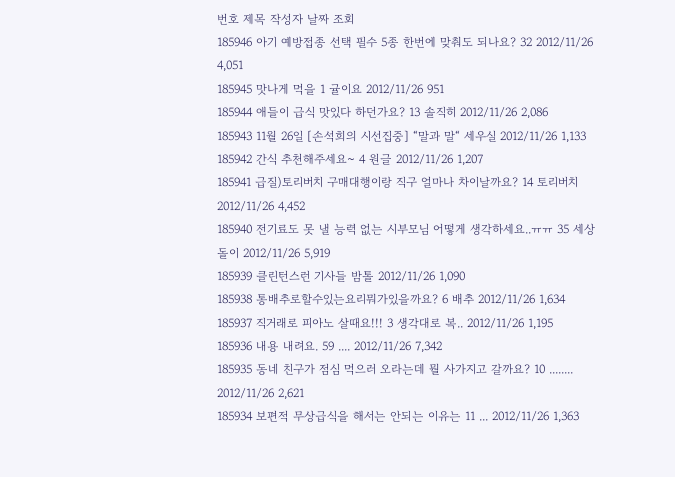번호 제목 작성자 날짜 조회
185946 아기 예방접종 선택 필수 5종 한번에 맞춰도 되나요? 32 2012/11/26 4,051
185945 맛나게 먹을 1 귤이요 2012/11/26 951
185944 애들이 급식 맛있다 하던가요? 13 솔직히 2012/11/26 2,086
185943 11월 26일 [손석희의 시선집중] “말과 말“ 세우실 2012/11/26 1,133
185942 간식 추천해주세요~ 4 원글 2012/11/26 1,207
185941 급질)토리버치 구매대행이랑 직구 얼마나 차이날까요? 14 토리버치 2012/11/26 4,452
185940 전기료도 못 낼 능력 없는 시부모님 어떻게 생각하세요..ㅠㅠ 35 세상돌이 2012/11/26 5,919
185939 클린턴스런 기사들 밤톨 2012/11/26 1,090
185938 통배추로할수있는요리뭐가있을까요? 6 배추 2012/11/26 1,634
185937 직거래로 피아노 살때요!!! 3 생각대로 복.. 2012/11/26 1,195
185936 내용 내려요. 59 .... 2012/11/26 7,342
185935 동네 친구가 점심 먹으러 오라는데 뭘 사가지고 갈까요? 10 ........ 2012/11/26 2,621
185934 보편적 무상급식을 해서는 안되는 이유는 11 ... 2012/11/26 1,363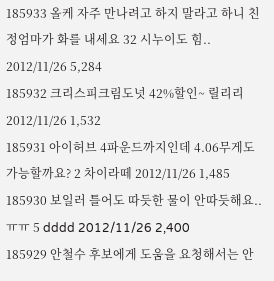185933 올케 자주 만나려고 하지 말라고 하니 친정엄마가 화를 내세요 32 시누이도 힘.. 2012/11/26 5,284
185932 크리스피크림도넛 42%할인~ 릴리리 2012/11/26 1,532
185931 아이허브 4파운드까지인데 4.06무게도 가능할까요? 2 차이라떼 2012/11/26 1,485
185930 보일러 틀어도 따듯한 물이 안따듯해요..ㅠㅠ 5 dddd 2012/11/26 2,400
185929 안철수 후보에게 도움을 요청해서는 안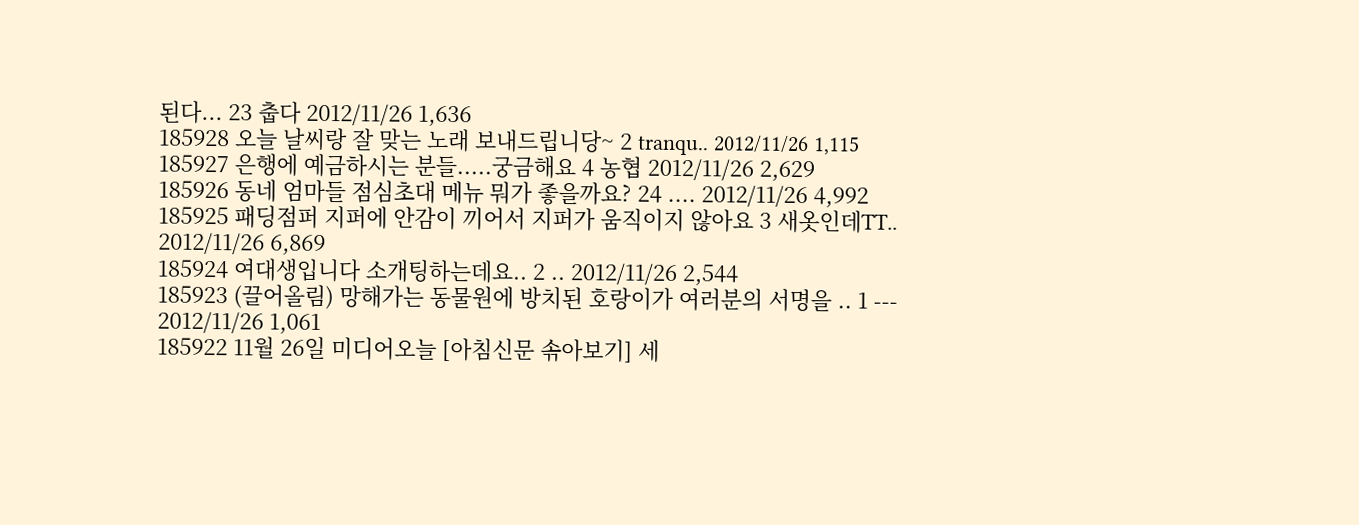된다... 23 춥다 2012/11/26 1,636
185928 오늘 날씨랑 잘 맞는 노래 보내드립니당~ 2 tranqu.. 2012/11/26 1,115
185927 은행에 예금하시는 분들.....궁금해요 4 농협 2012/11/26 2,629
185926 동네 엄마들 점심초대 메뉴 뭐가 좋을까요? 24 .... 2012/11/26 4,992
185925 패딩점퍼 지퍼에 안감이 끼어서 지퍼가 움직이지 않아요 3 새옷인데TT.. 2012/11/26 6,869
185924 여대생입니다 소개팅하는데요.. 2 .. 2012/11/26 2,544
185923 (끌어올림) 망해가는 동물원에 방치된 호랑이가 여러분의 서명을 .. 1 --- 2012/11/26 1,061
185922 11월 26일 미디어오늘 [아침신문 솎아보기] 세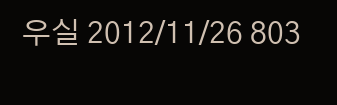우실 2012/11/26 803